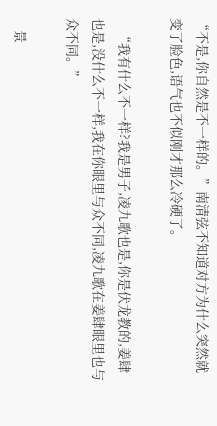“不是,你自然是不一样的。”南清弦不知道对方为什么突然就变了脸色,语气也不似刚才那么冷硬了。

    “我有什么不一样?我是男子,凌九歌也是,你是伏龙教的,姜肆也是,没什么不一样,我在你眼里与众不同,凌九歌在姜肆眼里也与众不同。”

    景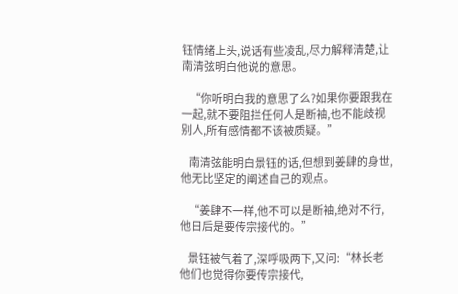钰情绪上头,说话有些凌乱,尽力解释清楚,让南清弦明白他说的意思。

    “你听明白我的意思了么?如果你要跟我在一起,就不要阻拦任何人是断袖,也不能歧视别人,所有感情都不该被质疑。”

    南清弦能明白景钰的话,但想到姜肆的身世,他无比坚定的阐述自己的观点。

    “姜肆不一样,他不可以是断袖,绝对不行,他日后是要传宗接代的。”

    景钰被气着了,深呼吸两下,又问:“林长老他们也觉得你要传宗接代,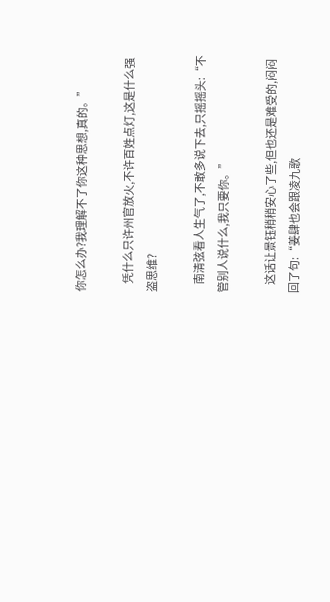你怎么办?我理解不了你这种思想,真的。”

    凭什么只许州官放火,不许百姓点灯,这是什么强盗思维?

    南清弦看人生气了,不敢多说下去,只摇摇头:“不管别人说什么,我只要你。”

    这话让景钰稍稍安心了些,但也还是难受的,闷闷回了句:“姜肆也会跟凌九歌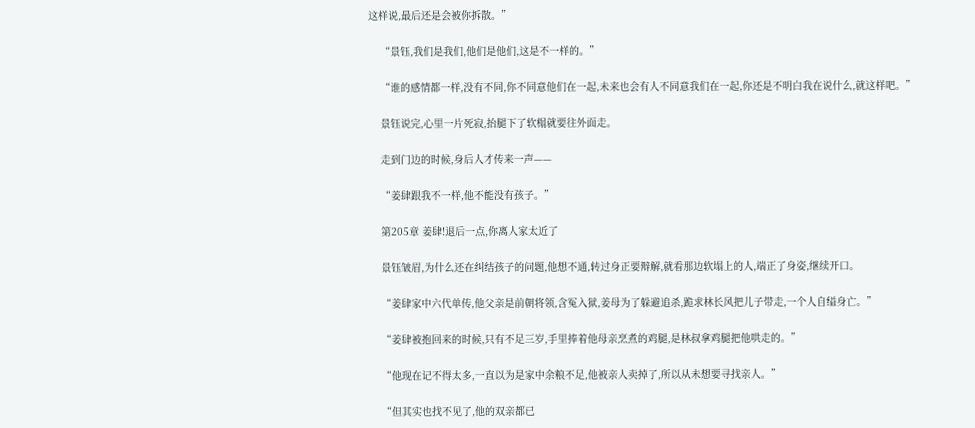这样说,最后还是会被你拆散。”

    “景钰,我们是我们,他们是他们,这是不一样的。”

    “谁的感情都一样,没有不同,你不同意他们在一起,未来也会有人不同意我们在一起,你还是不明白我在说什么,就这样吧。”

    景钰说完,心里一片死寂,抬腿下了软榻就要往外面走。

    走到门边的时候,身后人才传来一声——

    “姜肆跟我不一样,他不能没有孩子。”

    第205章 姜肆!退后一点,你离人家太近了

    景钰皱眉,为什么还在纠结孩子的问题,他想不通,转过身正要辩解,就看那边软塌上的人,端正了身姿,继续开口。

    “姜肆家中六代单传,他父亲是前朝将领,含冤入狱,姜母为了躲避追杀,跪求林长风把儿子带走,一个人自缢身亡。”

    “姜肆被抱回来的时候,只有不足三岁,手里捧着他母亲烹煮的鸡腿,是林叔拿鸡腿把他哄走的。”

    “他现在记不得太多,一直以为是家中余粮不足,他被亲人卖掉了,所以从未想要寻找亲人。”

    “但其实也找不见了,他的双亲都已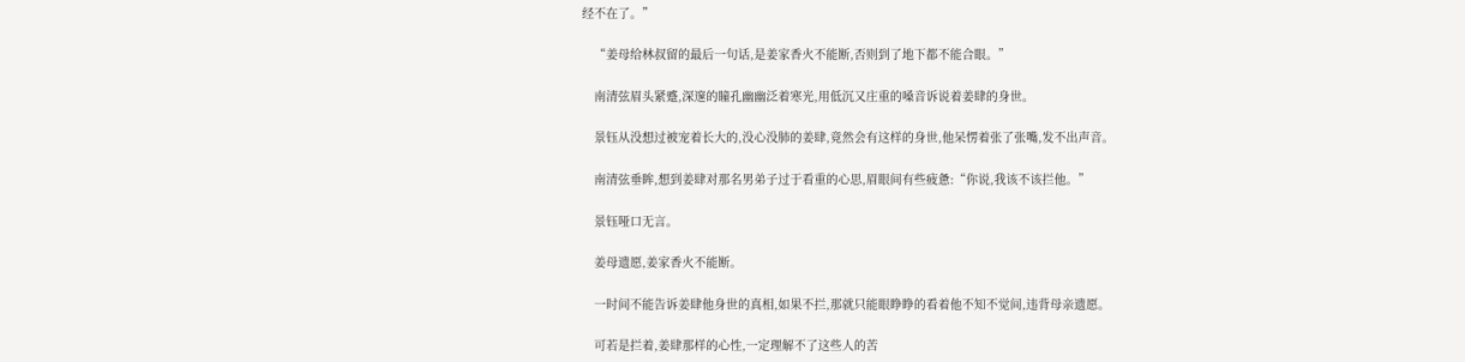经不在了。”

    “姜母给林叔留的最后一句话,是姜家香火不能断,否则到了地下都不能合眼。”

    南清弦眉头紧蹙,深邃的瞳孔幽幽泛着寒光,用低沉又庄重的嗓音诉说着姜肆的身世。

    景钰从没想过被宠着长大的,没心没肺的姜肆,竟然会有这样的身世,他呆愣着张了张嘴,发不出声音。

    南清弦垂眸,想到姜肆对那名男弟子过于看重的心思,眉眼间有些疲惫:“你说,我该不该拦他。”

    景钰哑口无言。

    姜母遗愿,姜家香火不能断。

    一时间不能告诉姜肆他身世的真相,如果不拦,那就只能眼睁睁的看着他不知不觉间,违背母亲遗愿。

    可若是拦着,姜肆那样的心性,一定理解不了这些人的苦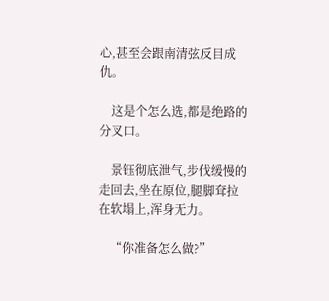心,甚至会跟南清弦反目成仇。

    这是个怎么选,都是绝路的分叉口。

    景钰彻底泄气,步伐缓慢的走回去,坐在原位,腿脚耷拉在软塌上,浑身无力。

    “你准备怎么做?”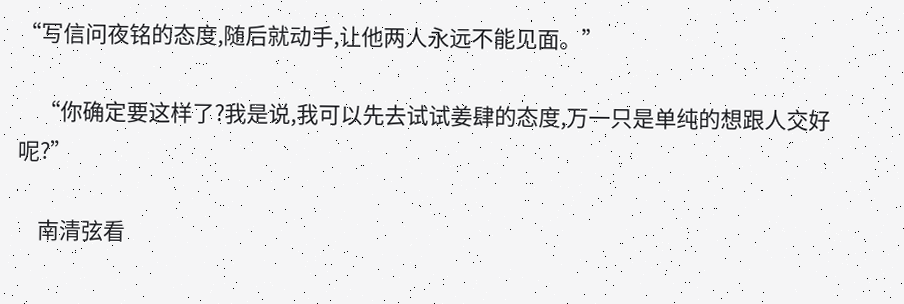“写信问夜铭的态度,随后就动手,让他两人永远不能见面。”

    “你确定要这样了?我是说,我可以先去试试姜肆的态度,万一只是单纯的想跟人交好呢?”

    南清弦看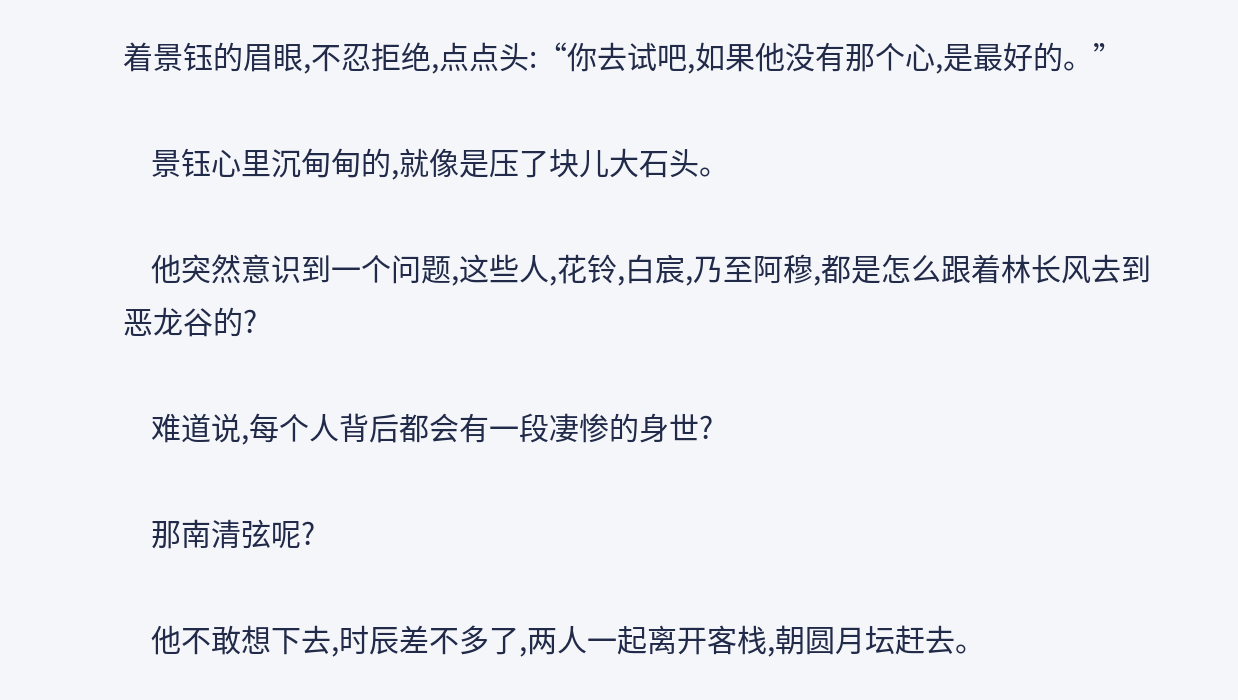着景钰的眉眼,不忍拒绝,点点头:“你去试吧,如果他没有那个心,是最好的。”

    景钰心里沉甸甸的,就像是压了块儿大石头。

    他突然意识到一个问题,这些人,花铃,白宸,乃至阿穆,都是怎么跟着林长风去到恶龙谷的?

    难道说,每个人背后都会有一段凄惨的身世?

    那南清弦呢?

    他不敢想下去,时辰差不多了,两人一起离开客栈,朝圆月坛赶去。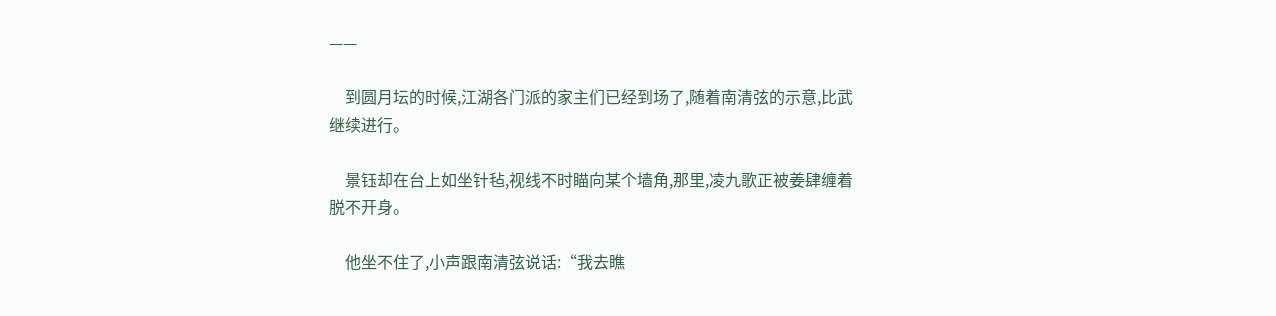——

    到圆月坛的时候,江湖各门派的家主们已经到场了,随着南清弦的示意,比武继续进行。

    景钰却在台上如坐针毡,视线不时瞄向某个墙角,那里,凌九歌正被姜肆缠着脱不开身。

    他坐不住了,小声跟南清弦说话:“我去瞧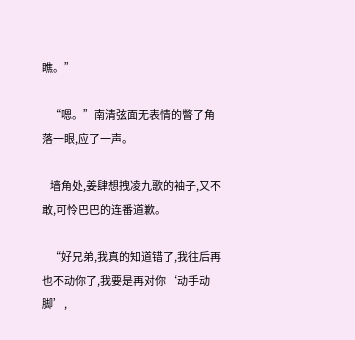瞧。”

    “嗯。”南清弦面无表情的瞥了角落一眼,应了一声。

    墙角处,姜肆想拽凌九歌的袖子,又不敢,可怜巴巴的连番道歉。

    “好兄弟,我真的知道错了,我往后再也不动你了,我要是再对你‘动手动脚’,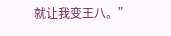就让我变王八。”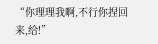“你理理我啊,不行你捏回来,给!”